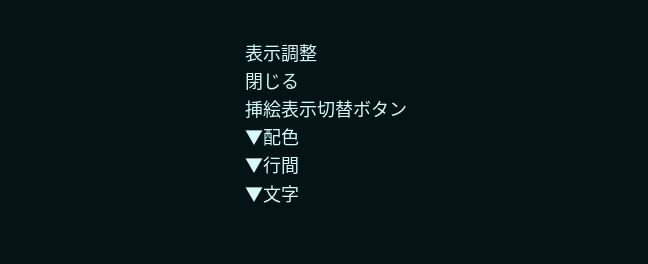表示調整
閉じる
挿絵表示切替ボタン
▼配色
▼行間
▼文字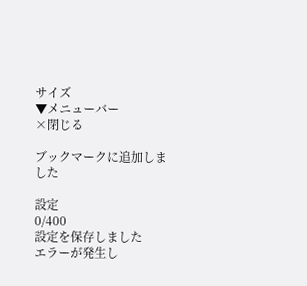サイズ
▼メニューバー
×閉じる

ブックマークに追加しました

設定
0/400
設定を保存しました
エラーが発生し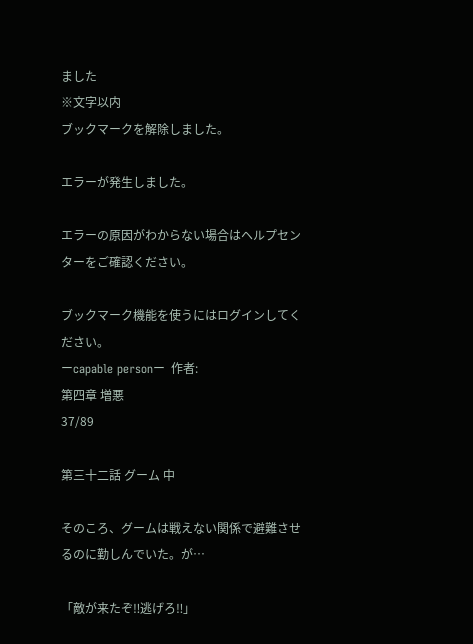ました
※文字以内
ブックマークを解除しました。

エラーが発生しました。

エラーの原因がわからない場合はヘルプセンターをご確認ください。

ブックマーク機能を使うにはログインしてください。
ーcapable personー  作者:
第四章 増悪
37/89

第三十二話 グーム 中

そのころ、グームは戦えない関係で避難させるのに勤しんでいた。が…

「敵が来たぞ‼逃げろ‼」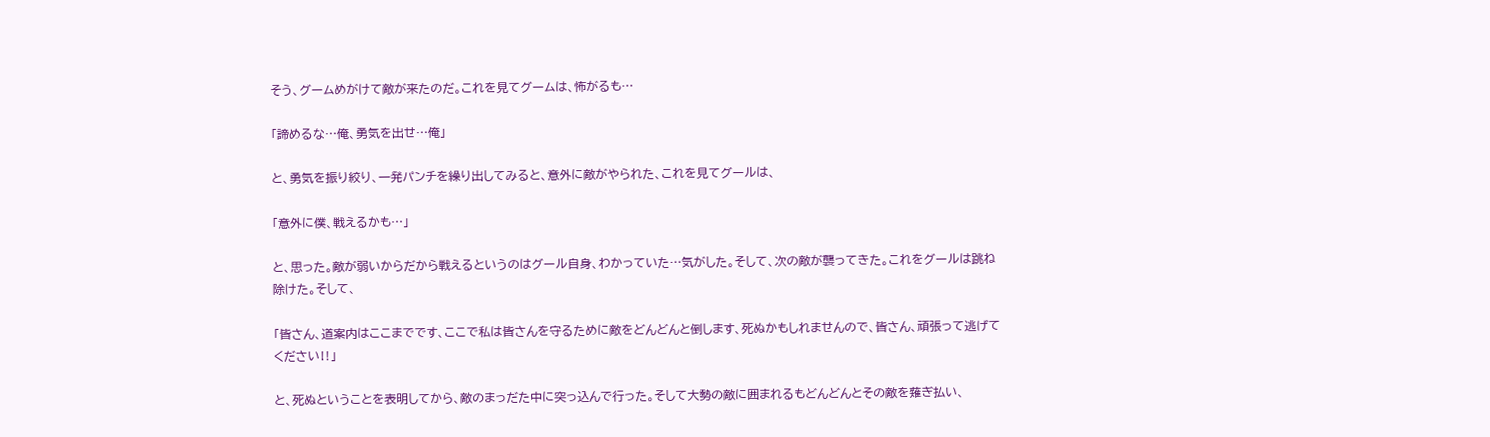そう、グームめがけて敵が来たのだ。これを見てグームは、怖がるも…

「諦めるな…俺、勇気を出せ…俺」

と、勇気を振り絞り、一発パンチを繰り出してみると、意外に敵がやられた、これを見てグールは、

「意外に僕、戦えるかも…」

と、思った。敵が弱いからだから戦えるというのはグール自身、わかっていた…気がした。そして、次の敵が襲ってきた。これをグールは跳ね除けた。そして、

「皆さん、道案内はここまでです、ここで私は皆さんを守るために敵をどんどんと倒します、死ぬかもしれませんので、皆さん、頑張って逃げてください‼」

と、死ぬということを表明してから、敵のまっだた中に突っ込んで行った。そして大勢の敵に囲まれるもどんどんとその敵を薙ぎ払い、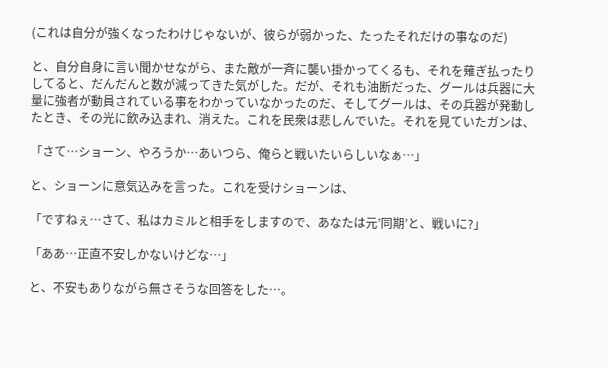(これは自分が強くなったわけじゃないが、彼らが弱かった、たったそれだけの事なのだ)

と、自分自身に言い聞かせながら、また敵が一斉に襲い掛かってくるも、それを薙ぎ払ったりしてると、だんだんと数が減ってきた気がした。だが、それも油断だった、グールは兵器に大量に強者が動員されている事をわかっていなかったのだ、そしてグールは、その兵器が発動したとき、その光に飲み込まれ、消えた。これを民衆は悲しんでいた。それを見ていたガンは、

「さて…ショーン、やろうか…あいつら、俺らと戦いたいらしいなぁ…」

と、ショーンに意気込みを言った。これを受けショーンは、

「ですねぇ…さて、私はカミルと相手をしますので、あなたは元’同期’と、戦いに?」

「ああ…正直不安しかないけどな…」

と、不安もありながら無さそうな回答をした…。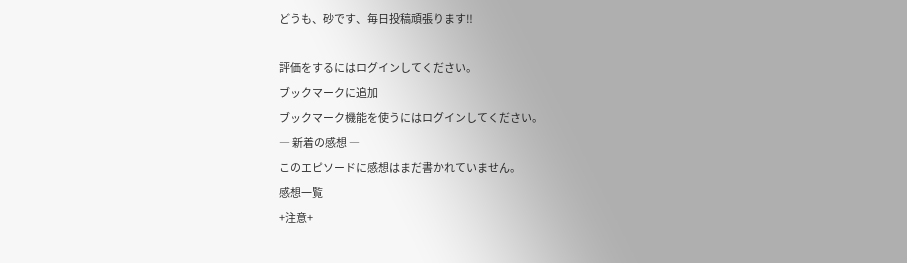どうも、砂です、毎日投稿頑張ります‼

評価をするにはログインしてください。
ブックマークに追加
ブックマーク機能を使うにはログインしてください。
― 新着の感想 ―
このエピソードに感想はまだ書かれていません。
感想一覧
+注意+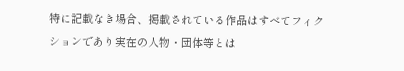特に記載なき場合、掲載されている作品はすべてフィクションであり実在の人物・団体等とは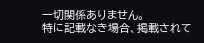一切関係ありません。
特に記載なき場合、掲載されて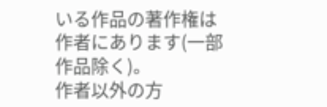いる作品の著作権は作者にあります(一部作品除く)。
作者以外の方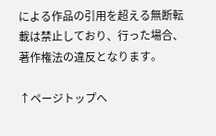による作品の引用を超える無断転載は禁止しており、行った場合、著作権法の違反となります。

↑ページトップへ